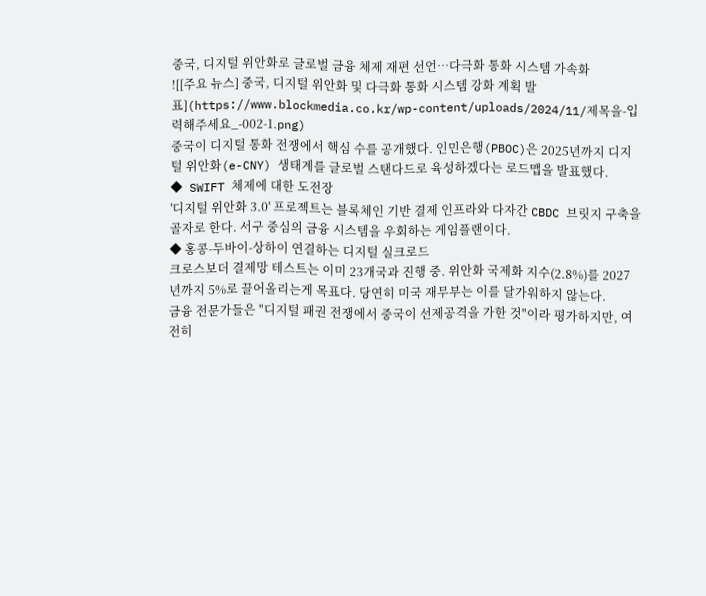중국, 디지털 위안화로 글로벌 금융 체제 재편 선언…다극화 통화 시스템 가속화
![[주요 뉴스] 중국, 디지털 위안화 및 다극화 통화 시스템 강화 계획 발표](https://www.blockmedia.co.kr/wp-content/uploads/2024/11/제목을-입력해주세요_-002-1.png)
중국이 디지털 통화 전쟁에서 핵심 수를 공개했다. 인민은행(PBOC)은 2025년까지 디지털 위안화(e-CNY) 생태계를 글로벌 스탠다드로 육성하겠다는 로드맵을 발표했다.
◆ SWIFT 체제에 대한 도전장
'디지털 위안화 3.0' 프로젝트는 블록체인 기반 결제 인프라와 다자간 CBDC 브릿지 구축을 골자로 한다. 서구 중심의 금융 시스템을 우회하는 게임플랜이다.
◆ 홍콩-두바이-상하이 연결하는 디지털 실크로드
크로스보더 결제망 테스트는 이미 23개국과 진행 중. 위안화 국제화 지수(2.8%)를 2027년까지 5%로 끌어올리는게 목표다. 당연히 미국 재무부는 이를 달가워하지 않는다.
금융 전문가들은 "디지털 패권 전쟁에서 중국이 선제공격을 가한 것"이라 평가하지만, 여전히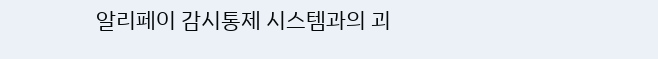알리페이 감시통제 시스템과의 괴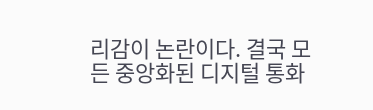리감이 논란이다. 결국 모든 중앙화된 디지털 통화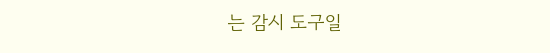는 감시 도구일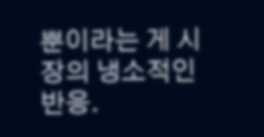뿐이라는 게 시장의 냉소적인 반응.